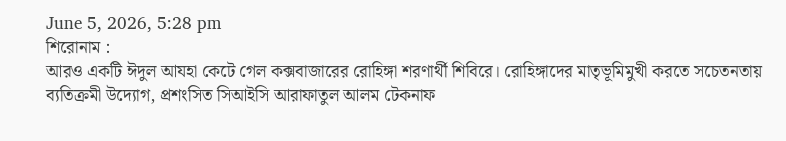June 5, 2026, 5:28 pm
শিরোনাম :
আরও একটি ঈদুল আযহা কেটে গেল কক্সবাজারের রোহিঙ্গা শরণার্থী শিবিরে। রোহিঙ্গাদের মাতৃভূমিমুখী করতে সচেতনতায় ব্যতিক্রমী উদ্যোগ, প্রশংসিত সিআইসি আরাফাতুল আলম টেকনাফ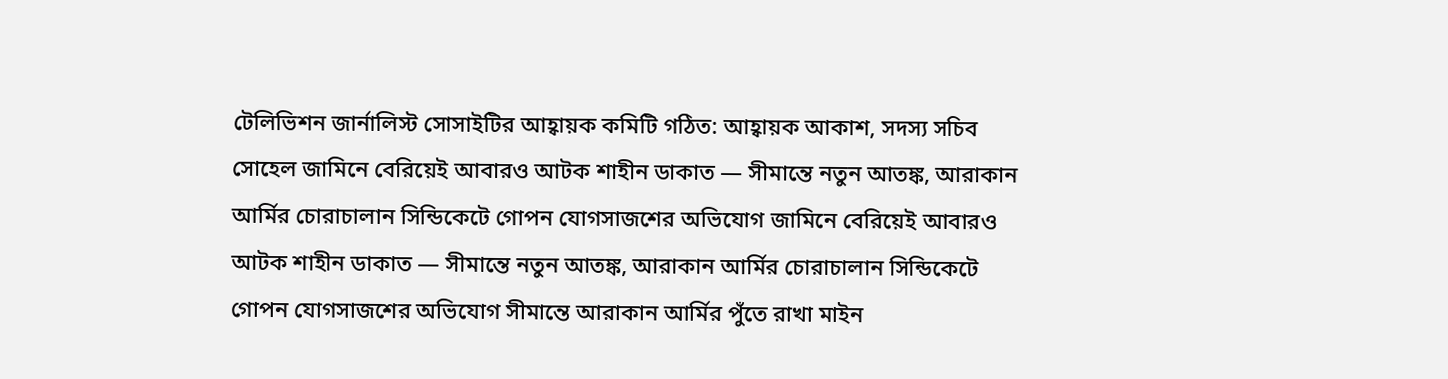টেলিভিশন জার্নালিস্ট সোসাইটির আহ্বায়ক কমিটি গঠিত: আহ্বায়ক আকাশ, সদস্য সচিব সোহেল জামিনে বেরিয়েই আবারও আটক শাহীন ডাকাত — সীমান্তে নতুন আতঙ্ক, আরাকান আর্মির চোরাচালান সিন্ডিকেটে গোপন যোগসাজশের অভিযোগ জামিনে বেরিয়েই আবারও আটক শাহীন ডাকাত — সীমান্তে নতুন আতঙ্ক, আরাকান আর্মির চোরাচালান সিন্ডিকেটে গোপন যোগসাজশের অভিযোগ সীমান্তে আরাকান আর্মির পুঁতে রাখা মাইন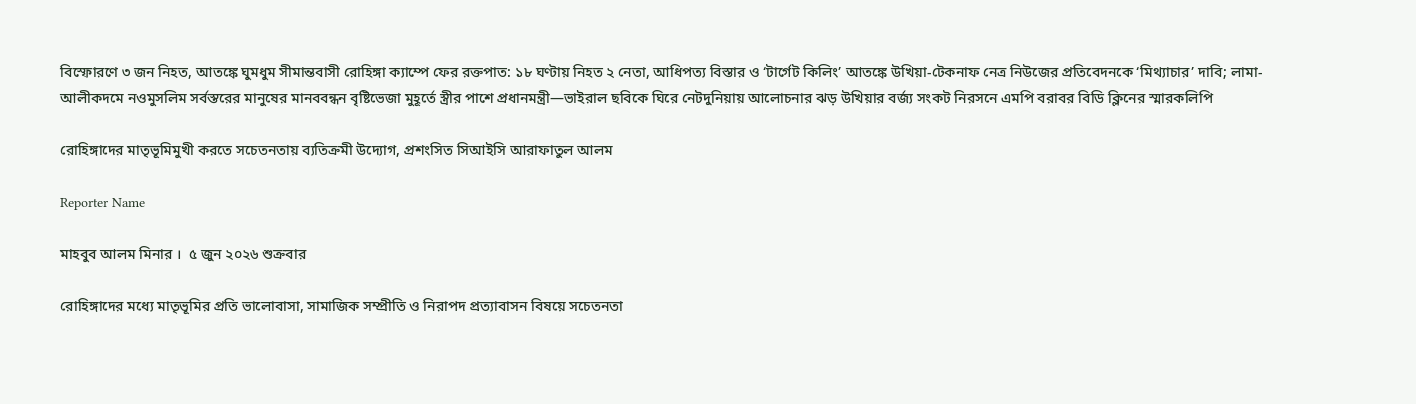বিস্ফোরণে ৩ জন নিহত, আতঙ্কে ঘুমধুম সীমান্তবাসী রোহিঙ্গা ক্যাম্পে ফের রক্তপাত: ১৮ ঘণ্টায় নিহত ২ নেতা, আধিপত্য বিস্তার ও ‘টার্গেট কিলিং’ আতঙ্কে উখিয়া-টেকনাফ নেত্র নিউজের প্রতিবেদনকে ‘মিথ্যাচার’ দাবি; লামা-আলীকদমে নওমুসলিম সর্বস্তরের মানুষের মানববন্ধন বৃষ্টিভেজা মুহূর্তে স্ত্রীর পাশে প্রধানমন্ত্রী—ভাইরাল ছবিকে ঘিরে নেটদুনিয়ায় আলোচনার ঝড় উখিয়ার বর্জ্য সংকট নিরসনে এমপি বরাবর বিডি ক্লিনের স্মারকলিপি

রোহিঙ্গাদের মাতৃভূমিমুখী করতে সচেতনতায় ব্যতিক্রমী উদ্যোগ, প্রশংসিত সিআইসি আরাফাতুল আলম

Reporter Name

মাহবুব আলম মিনার ।  ৫ জুন ২০২৬ শুক্রবার

রোহিঙ্গাদের মধ্যে মাতৃভূমির প্রতি ভালোবাসা, সামাজিক সম্প্রীতি ও নিরাপদ প্রত্যাবাসন বিষয়ে সচেতনতা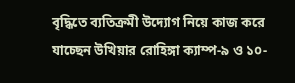বৃদ্ধিতে ব্যতিক্রমী উদ্যোগ নিয়ে কাজ করে যাচ্ছেন উখিয়ার রোহিঙ্গা ক্যাম্প-৯ ও ১০-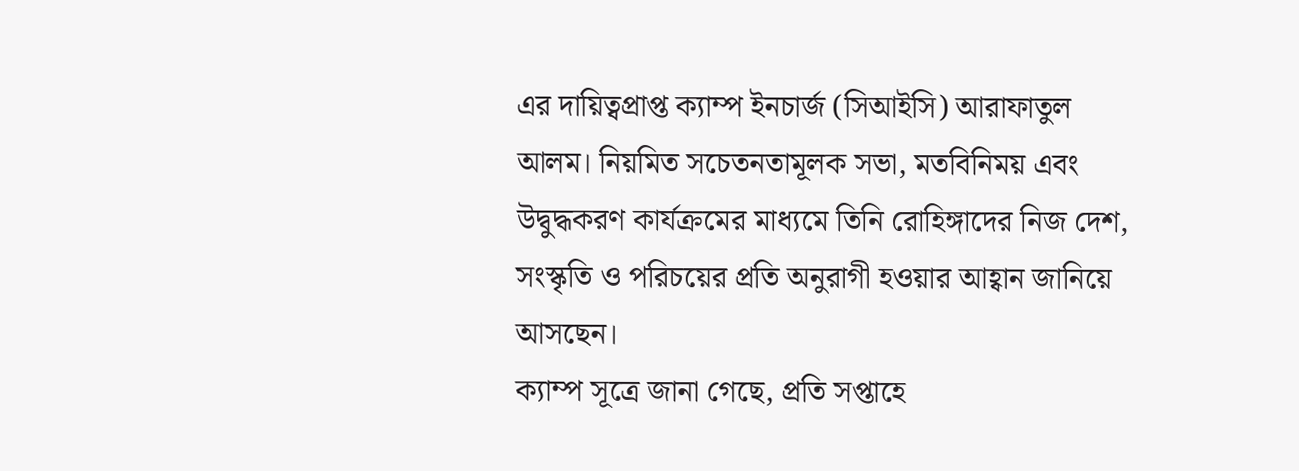এর দায়িত্বপ্রাপ্ত ক্যাম্প ইনচার্জ (সিআইসি) আরাফাতুল আলম। নিয়মিত সচেতনতামূলক সভা, মতবিনিময় এবং উদ্বুদ্ধকরণ কার্যক্রমের মাধ্যমে তিনি রোহিঙ্গাদের নিজ দেশ, সংস্কৃতি ও পরিচয়ের প্রতি অনুরাগী হওয়ার আহ্বান জানিয়ে আসছেন।
ক্যাম্প সূত্রে জানা গেছে, প্রতি সপ্তাহে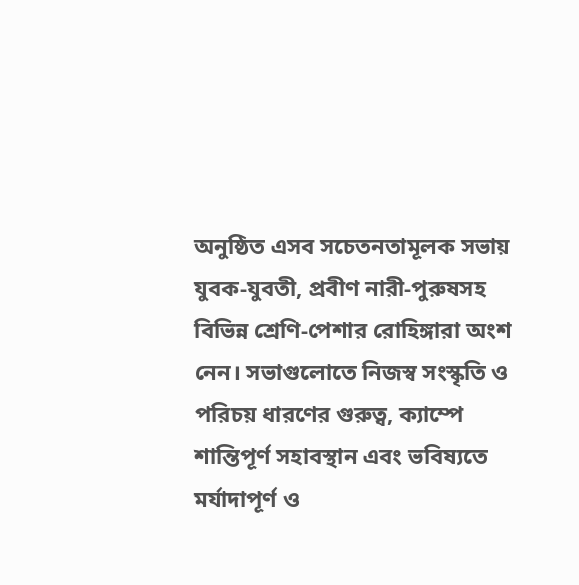অনুষ্ঠিত এসব সচেতনতামূলক সভায় যুবক-যুবতী, প্রবীণ নারী-পুরুষসহ বিভিন্ন শ্রেণি-পেশার রোহিঙ্গারা অংশ নেন। সভাগুলোতে নিজস্ব সংস্কৃতি ও পরিচয় ধারণের গুরুত্ব, ক্যাম্পে শান্তিপূর্ণ সহাবস্থান এবং ভবিষ্যতে মর্যাদাপূর্ণ ও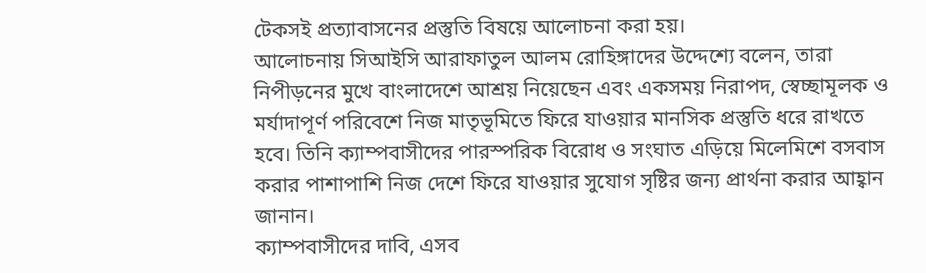টেকসই প্রত্যাবাসনের প্রস্তুতি বিষয়ে আলোচনা করা হয়।
আলোচনায় সিআইসি আরাফাতুল আলম রোহিঙ্গাদের উদ্দেশ্যে বলেন, তারা নিপীড়নের মুখে বাংলাদেশে আশ্রয় নিয়েছেন এবং একসময় নিরাপদ, স্বেচ্ছামূলক ও মর্যাদাপূর্ণ পরিবেশে নিজ মাতৃভূমিতে ফিরে যাওয়ার মানসিক প্রস্তুতি ধরে রাখতে হবে। তিনি ক্যাম্পবাসীদের পারস্পরিক বিরোধ ও সংঘাত এড়িয়ে মিলেমিশে বসবাস করার পাশাপাশি নিজ দেশে ফিরে যাওয়ার সুযোগ সৃষ্টির জন্য প্রার্থনা করার আহ্বান জানান।
ক্যাম্পবাসীদের দাবি, এসব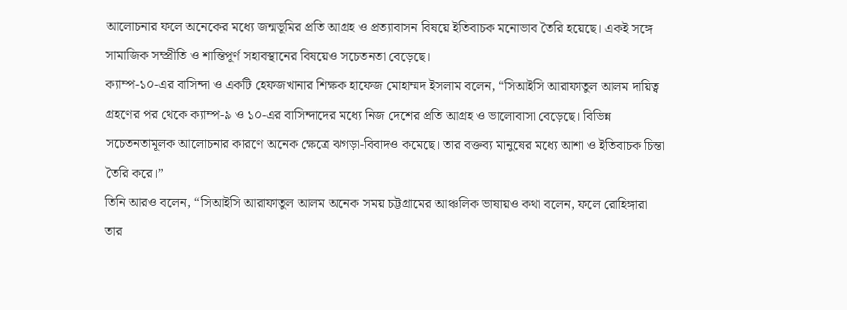আলোচনার ফলে অনেকের মধ্যে জন্মভূমির প্রতি আগ্রহ ও প্রত্যাবাসন বিষয়ে ইতিবাচক মনোভাব তৈরি হয়েছে। একই সঙ্গে সামাজিক সম্প্রীতি ও শান্তিপূর্ণ সহাবস্থানের বিষয়েও সচেতনতা বেড়েছে।
ক্যাম্প-১০-এর বাসিন্দা ও একটি হেফজখানার শিক্ষক হাফেজ মোহাম্মদ ইসলাম বলেন, “সিআইসি আরাফাতুল আলম দায়িত্ব গ্রহণের পর থেকে ক্যাম্প-৯ ও ১০-এর বাসিন্দাদের মধ্যে নিজ দেশের প্রতি আগ্রহ ও ভালোবাসা বেড়েছে। বিভিন্ন সচেতনতামূলক আলোচনার কারণে অনেক ক্ষেত্রে ঝগড়া-বিবাদও কমেছে। তার বক্তব্য মানুষের মধ্যে আশা ও ইতিবাচক চিন্তা তৈরি করে।”
তিনি আরও বলেন, “সিআইসি আরাফাতুল আলম অনেক সময় চট্টগ্রামের আঞ্চলিক ভাষায়ও কথা বলেন, ফলে রোহিঙ্গারা তার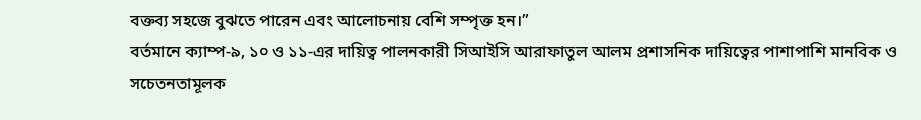বক্তব্য সহজে বুঝতে পারেন এবং আলোচনায় বেশি সম্পৃক্ত হন।”
বর্তমানে ক্যাম্প-৯, ১০ ও ১১-এর দায়িত্ব পালনকারী সিআইসি আরাফাতুল আলম প্রশাসনিক দায়িত্বের পাশাপাশি মানবিক ও সচেতনতামূলক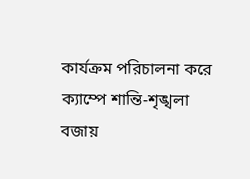কার্যক্রম পরিচালনা করে ক্যাম্পে শান্তি-শৃঙ্খলা বজায়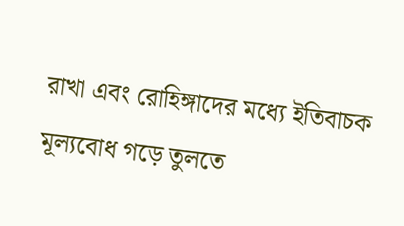রাখা এবং রোহিঙ্গাদের মধ্যে ইতিবাচক মূল্যবোধ গড়ে তুলতে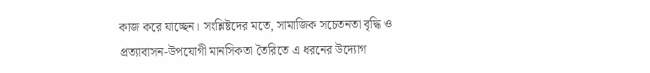কাজ করে যাচ্ছেন। সংশ্লিষ্টদের মতে, সামাজিক সচেতনতা বৃদ্ধি ও প্রত্যাবাসন-উপযোগী মানসিকতা তৈরিতে এ ধরনের উদ্যোগ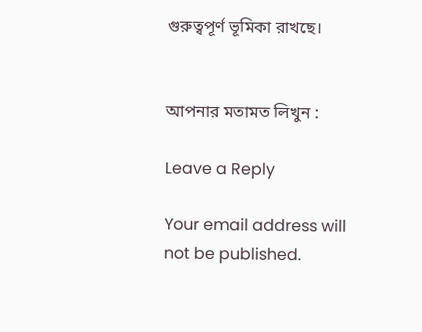গুরুত্বপূর্ণ ভূমিকা রাখছে।


আপনার মতামত লিখুন :

Leave a Reply

Your email address will not be published.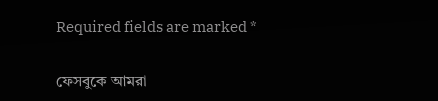Required fields are marked *


ফেসবুকে আমরা